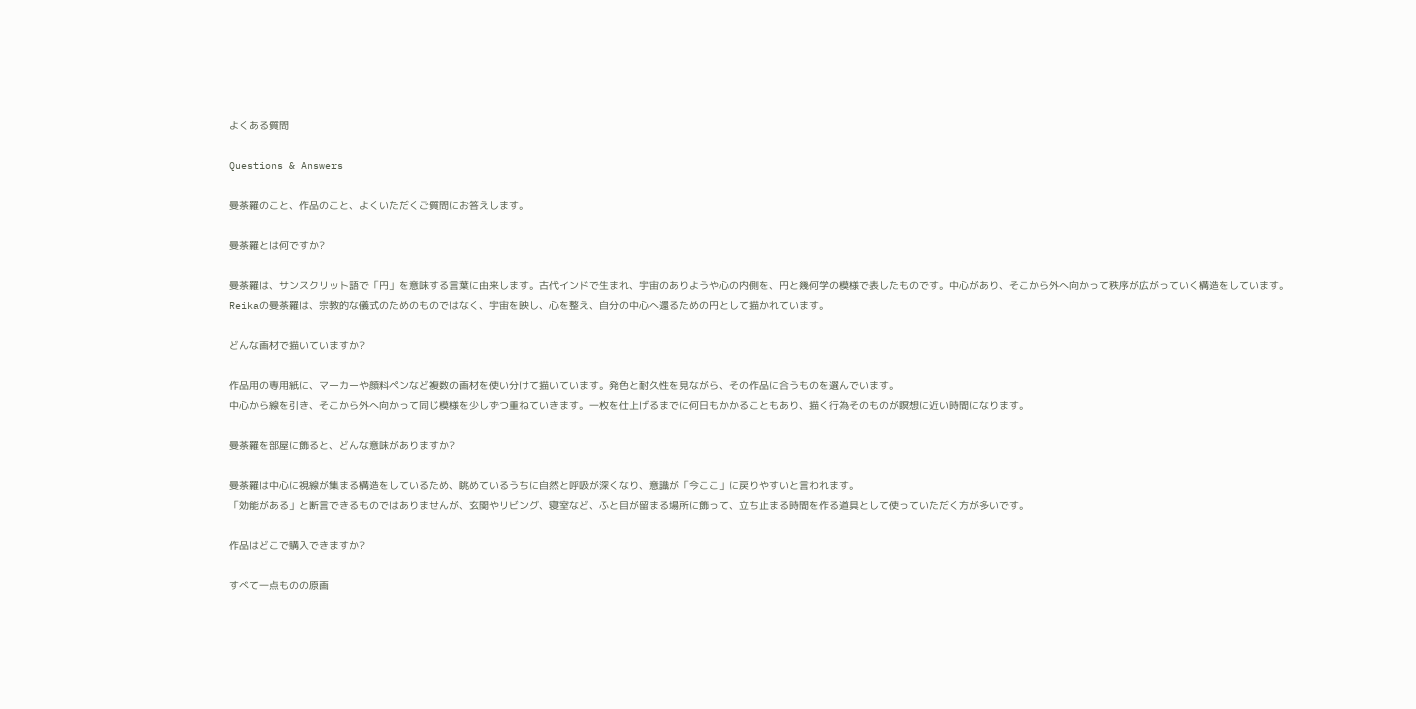よくある質問

Questions & Answers

曼荼羅のこと、作品のこと、よくいただくご質問にお答えします。

曼荼羅とは何ですか?

曼荼羅は、サンスクリット語で「円」を意味する言葉に由来します。古代インドで生まれ、宇宙のありようや心の内側を、円と幾何学の模様で表したものです。中心があり、そこから外へ向かって秩序が広がっていく構造をしています。
Reikaの曼荼羅は、宗教的な儀式のためのものではなく、宇宙を映し、心を整え、自分の中心へ還るための円として描かれています。

どんな画材で描いていますか?

作品用の専用紙に、マーカーや顔料ペンなど複数の画材を使い分けて描いています。発色と耐久性を見ながら、その作品に合うものを選んでいます。
中心から線を引き、そこから外へ向かって同じ模様を少しずつ重ねていきます。一枚を仕上げるまでに何日もかかることもあり、描く行為そのものが瞑想に近い時間になります。

曼荼羅を部屋に飾ると、どんな意味がありますか?

曼荼羅は中心に視線が集まる構造をしているため、眺めているうちに自然と呼吸が深くなり、意識が「今ここ」に戻りやすいと言われます。
「効能がある」と断言できるものではありませんが、玄関やリビング、寝室など、ふと目が留まる場所に飾って、立ち止まる時間を作る道具として使っていただく方が多いです。

作品はどこで購入できますか?

すべて一点ものの原画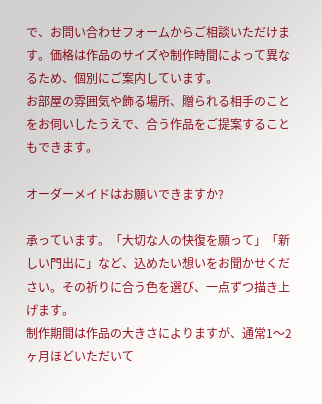で、お問い合わせフォームからご相談いただけます。価格は作品のサイズや制作時間によって異なるため、個別にご案内しています。
お部屋の雰囲気や飾る場所、贈られる相手のことをお伺いしたうえで、合う作品をご提案することもできます。

オーダーメイドはお願いできますか?

承っています。「大切な人の快復を願って」「新しい門出に」など、込めたい想いをお聞かせください。その祈りに合う色を選び、一点ずつ描き上げます。
制作期間は作品の大きさによりますが、通常1〜2ヶ月ほどいただいて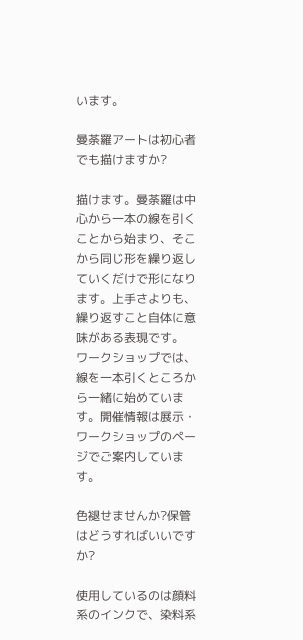います。

曼荼羅アートは初心者でも描けますか?

描けます。曼荼羅は中心から一本の線を引くことから始まり、そこから同じ形を繰り返していくだけで形になります。上手さよりも、繰り返すこと自体に意味がある表現です。
ワークショップでは、線を一本引くところから一緒に始めています。開催情報は展示・ワークショップのページでご案内しています。

色褪せませんか?保管はどうすればいいですか?

使用しているのは顔料系のインクで、染料系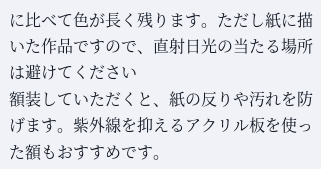に比べて色が長く残ります。ただし紙に描いた作品ですので、直射日光の当たる場所は避けてください
額装していただくと、紙の反りや汚れを防げます。紫外線を抑えるアクリル板を使った額もおすすめです。